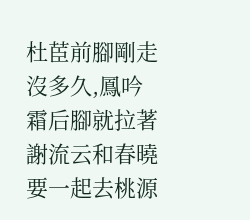杜茞前腳剛走沒多久,鳳吟霜后腳就拉著謝流云和春曉要一起去桃源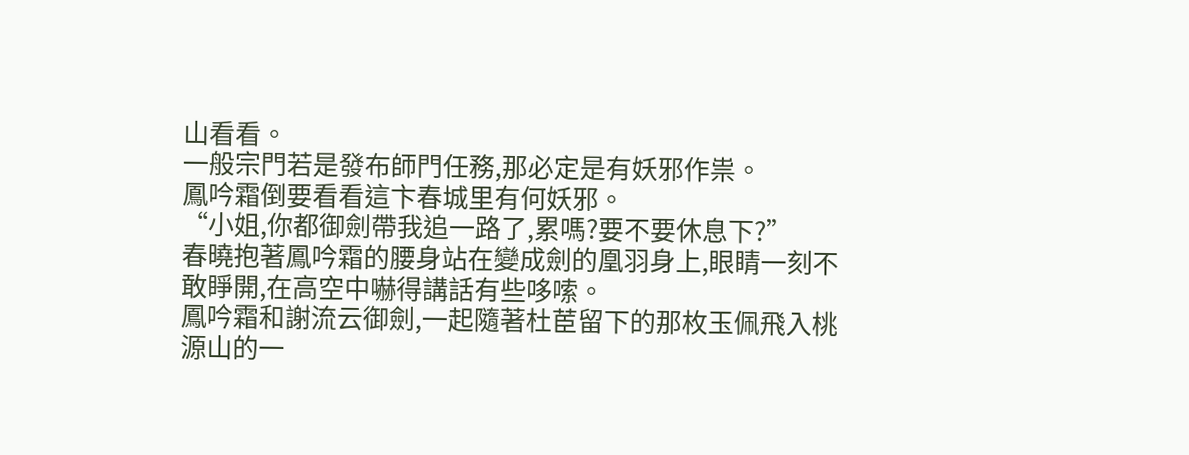山看看。
一般宗門若是發布師門任務,那必定是有妖邪作祟。
鳳吟霜倒要看看這卞春城里有何妖邪。
“小姐,你都御劍帶我追一路了,累嗎?要不要休息下?”
春曉抱著鳳吟霜的腰身站在變成劍的凰羽身上,眼睛一刻不敢睜開,在高空中嚇得講話有些哆嗦。
鳳吟霜和謝流云御劍,一起隨著杜茞留下的那枚玉佩飛入桃源山的一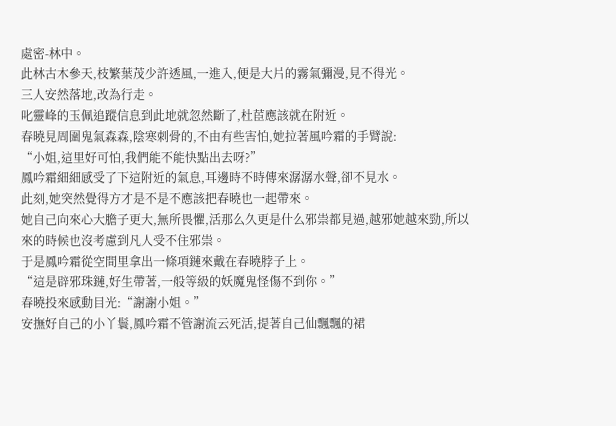處密-林中。
此林古木參天,枝繁葉茂少許透風,一進入,便是大片的霧氣彌漫,見不得光。
三人安然落地,改為行走。
叱靈峰的玉佩追蹤信息到此地就忽然斷了,杜茞應該就在附近。
春曉見周圍鬼氣森森,陰寒刺骨的,不由有些害怕,她拉著風吟霜的手臂說:
“小姐,這里好可怕,我們能不能快點出去呀?”
鳳吟霜細細感受了下這附近的氣息,耳邊時不時傳來潺潺水聲,卻不見水。
此刻,她突然覺得方才是不是不應該把春曉也一起帶來。
她自己向來心大膽子更大,無所畏懼,活那么久更是什么邪祟都見過,越邪她越來勁,所以來的時候也沒考慮到凡人受不住邪祟。
于是鳳吟霜從空間里拿出一條項鏈來戴在春曉脖子上。
“這是辟邪珠鏈,好生帶著,一般等級的妖魔鬼怪傷不到你。”
春曉投來感動目光:“謝謝小姐。”
安撫好自己的小丫鬟,鳳吟霜不管謝流云死活,提著自己仙飄飄的裙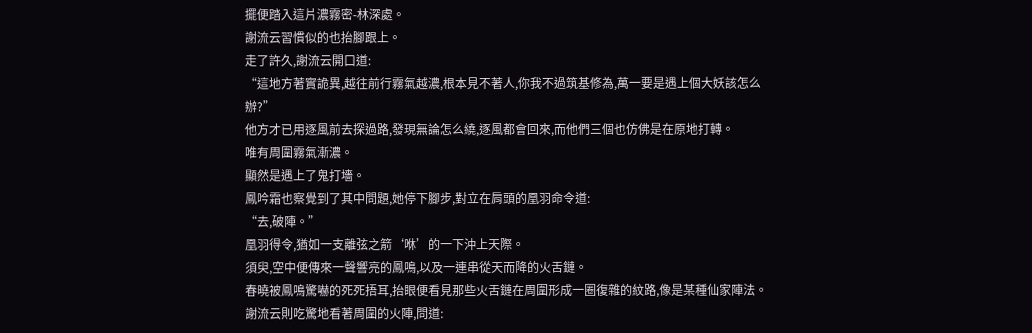擺便踏入這片濃霧密-林深處。
謝流云習慣似的也抬腳跟上。
走了許久,謝流云開口道:
“這地方著實詭異,越往前行霧氣越濃,根本見不著人,你我不過筑基修為,萬一要是遇上個大妖該怎么辦?”
他方才已用逐風前去探過路,發現無論怎么繞,逐風都會回來,而他們三個也仿佛是在原地打轉。
唯有周圍霧氣漸濃。
顯然是遇上了鬼打墻。
鳳吟霜也察覺到了其中問題,她停下腳步,對立在肩頭的凰羽命令道:
“去,破陣。”
凰羽得令,猶如一支離弦之箭‘咻’的一下沖上天際。
須臾,空中便傳來一聲響亮的鳳鳴,以及一連串從天而降的火舌鏈。
春曉被鳳鳴驚嚇的死死捂耳,抬眼便看見那些火舌鏈在周圍形成一圈復雜的紋路,像是某種仙家陣法。
謝流云則吃驚地看著周圍的火陣,問道: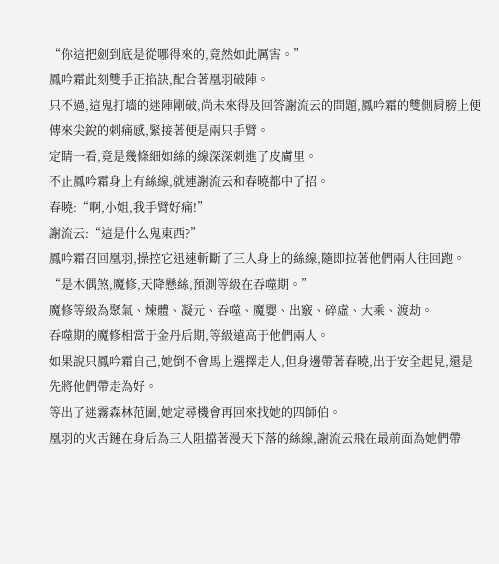“你這把劍到底是從哪得來的,竟然如此厲害。”
鳳吟霜此刻雙手正掐訣,配合著凰羽破陣。
只不過,這鬼打墻的迷陣剛破,尚未來得及回答謝流云的問題,鳳吟霜的雙側肩膀上便傳來尖銳的刺痛感,緊接著便是兩只手臂。
定睛一看,竟是幾條細如絲的線深深刺進了皮膚里。
不止鳳吟霜身上有絲線,就連謝流云和春曉都中了招。
春曉:“啊,小姐,我手臂好痛!”
謝流云:“這是什么鬼東西?”
鳳吟霜召回凰羽,操控它迅速斬斷了三人身上的絲線,隨即拉著他們兩人往回跑。
“是木偶煞,魔修,天降懸絲,預測等級在吞噬期。”
魔修等級為聚氣、煉體、凝元、吞噬、魔嬰、出竅、碎虛、大乘、渡劫。
吞噬期的魔修相當于金丹后期,等級遠高于他們兩人。
如果說只鳳吟霜自己,她倒不會馬上選擇走人,但身邊帶著春曉,出于安全起見,還是先將他們帶走為好。
等出了迷霧森林范圍,她定尋機會再回來找她的四師伯。
凰羽的火舌鏈在身后為三人阻擋著漫天下落的絲線,謝流云飛在最前面為她們帶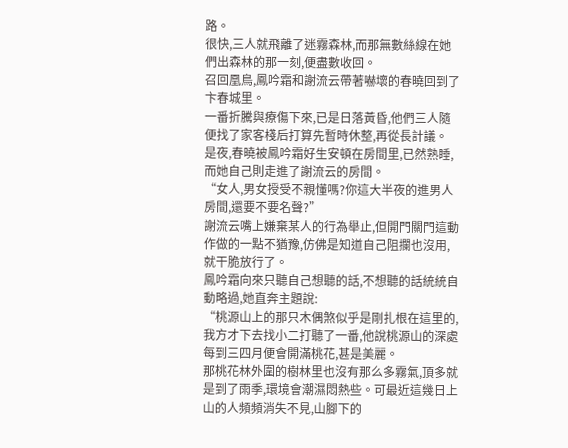路。
很快,三人就飛離了迷霧森林,而那無數絲線在她們出森林的那一刻,便盡數收回。
召回凰鳥,鳳吟霜和謝流云帶著嚇壞的春曉回到了卞春城里。
一番折騰與療傷下來,已是日落黃昏,他們三人隨便找了家客棧后打算先暫時休整,再從長計議。
是夜,春曉被鳳吟霜好生安頓在房間里,已然熟睡,而她自己則走進了謝流云的房間。
“女人,男女授受不親懂嗎?你這大半夜的進男人房間,還要不要名聲?”
謝流云嘴上嫌棄某人的行為舉止,但開門關門這動作做的一點不猶豫,仿佛是知道自己阻攔也沒用,就干脆放行了。
鳳吟霜向來只聽自己想聽的話,不想聽的話統統自動略過,她直奔主題說:
“桃源山上的那只木偶煞似乎是剛扎根在這里的,我方才下去找小二打聽了一番,他說桃源山的深處每到三四月便會開滿桃花,甚是美麗。
那桃花林外圍的樹林里也沒有那么多霧氣,頂多就是到了雨季,環境會潮濕悶熱些。可最近這幾日上山的人頻頻消失不見,山腳下的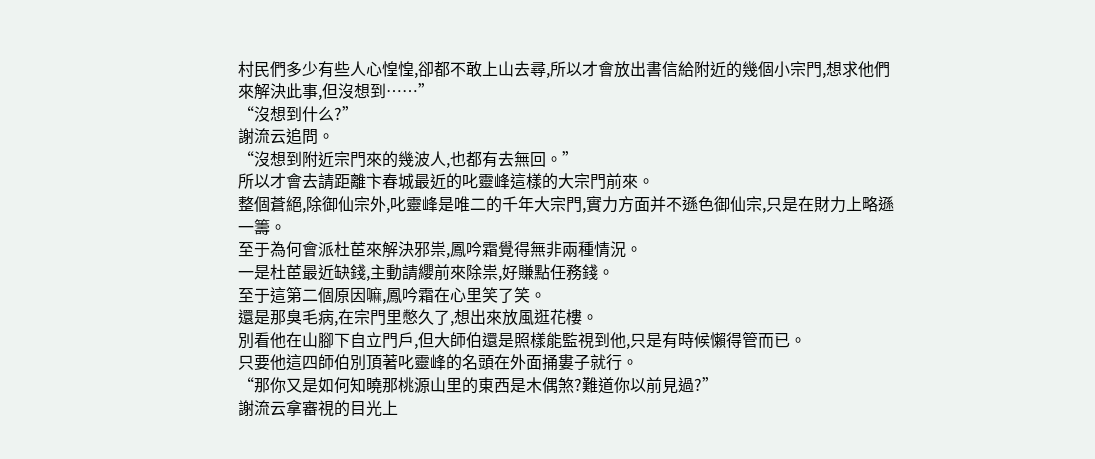村民們多少有些人心惶惶,卻都不敢上山去尋,所以才會放出書信給附近的幾個小宗門,想求他們來解決此事,但沒想到……”
“沒想到什么?”
謝流云追問。
“沒想到附近宗門來的幾波人,也都有去無回。”
所以才會去請距離卞春城最近的叱靈峰這樣的大宗門前來。
整個蒼絕,除御仙宗外,叱靈峰是唯二的千年大宗門,實力方面并不遜色御仙宗,只是在財力上略遜一籌。
至于為何會派杜茞來解決邪祟,鳳吟霜覺得無非兩種情況。
一是杜茞最近缺錢,主動請纓前來除祟,好賺點任務錢。
至于這第二個原因嘛,鳳吟霜在心里笑了笑。
還是那臭毛病,在宗門里憋久了,想出來放風逛花樓。
別看他在山腳下自立門戶,但大師伯還是照樣能監視到他,只是有時候懶得管而已。
只要他這四師伯別頂著叱靈峰的名頭在外面捅婁子就行。
“那你又是如何知曉那桃源山里的東西是木偶煞?難道你以前見過?”
謝流云拿審視的目光上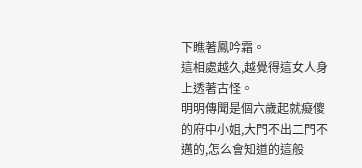下瞧著鳳吟霜。
這相處越久,越覺得這女人身上透著古怪。
明明傳聞是個六歲起就癡傻的府中小姐,大門不出二門不邁的,怎么會知道的這般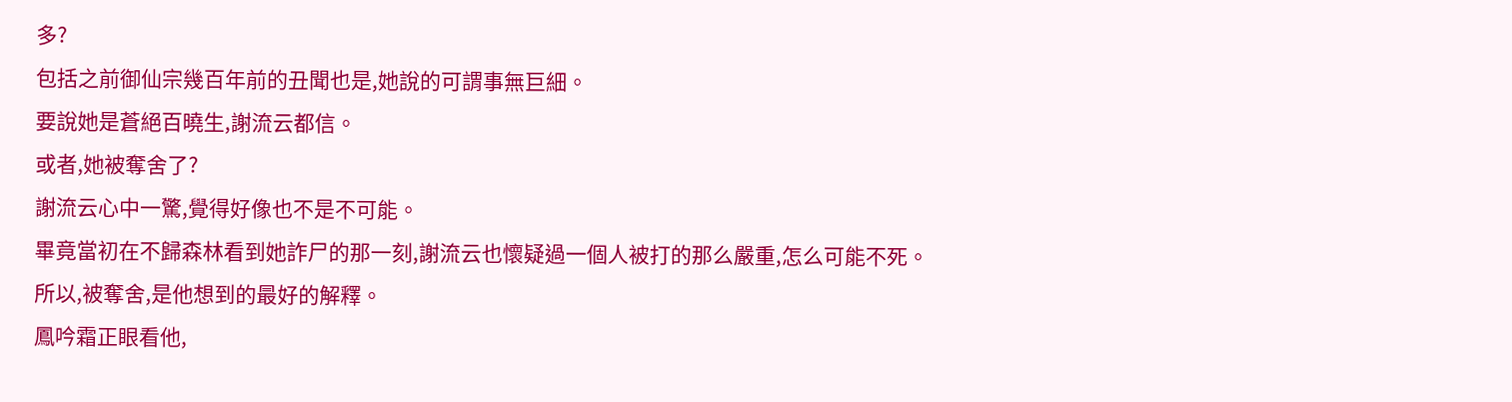多?
包括之前御仙宗幾百年前的丑聞也是,她說的可謂事無巨細。
要說她是蒼絕百曉生,謝流云都信。
或者,她被奪舍了?
謝流云心中一驚,覺得好像也不是不可能。
畢竟當初在不歸森林看到她詐尸的那一刻,謝流云也懷疑過一個人被打的那么嚴重,怎么可能不死。
所以,被奪舍,是他想到的最好的解釋。
鳳吟霜正眼看他,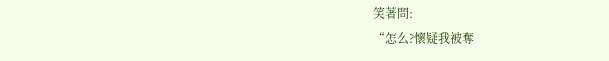笑著問:
“怎么?懷疑我被奪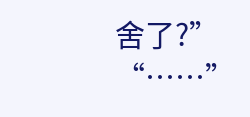舍了?”
“……”